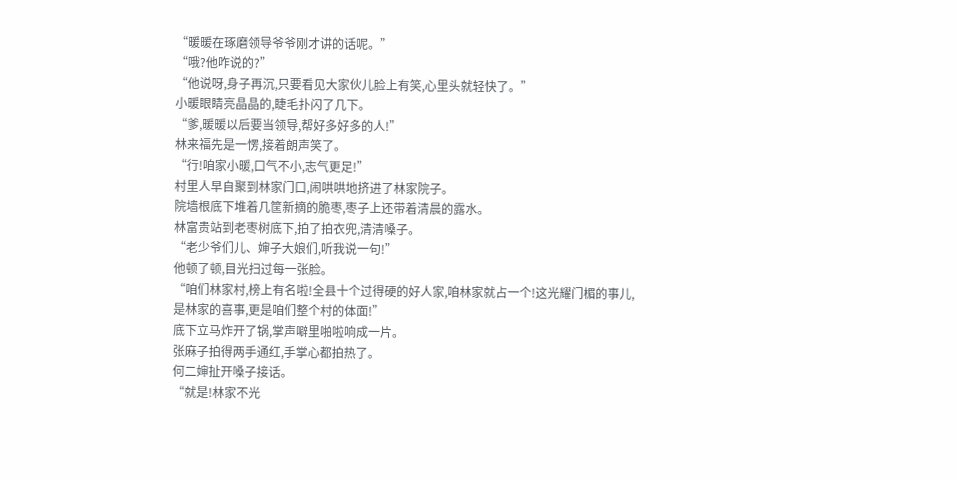“暖暖在琢磨领导爷爷刚才讲的话呢。”
“哦?他咋说的?”
“他说呀,身子再沉,只要看见大家伙儿脸上有笑,心里头就轻快了。”
小暖眼睛亮晶晶的,睫毛扑闪了几下。
“爹,暖暖以后要当领导,帮好多好多的人!”
林来福先是一愣,接着朗声笑了。
“行!咱家小暖,口气不小,志气更足!”
村里人早自聚到林家门口,闹哄哄地挤进了林家院子。
院墙根底下堆着几筐新摘的脆枣,枣子上还带着清晨的露水。
林富贵站到老枣树底下,拍了拍衣兜,清清嗓子。
“老少爷们儿、婶子大娘们,听我说一句!”
他顿了顿,目光扫过每一张脸。
“咱们林家村,榜上有名啦!全县十个过得硬的好人家,咱林家就占一个!这光耀门楣的事儿,是林家的喜事,更是咱们整个村的体面!”
底下立马炸开了锅,掌声噼里啪啦响成一片。
张麻子拍得两手通红,手掌心都拍热了。
何二婶扯开嗓子接话。
“就是!林家不光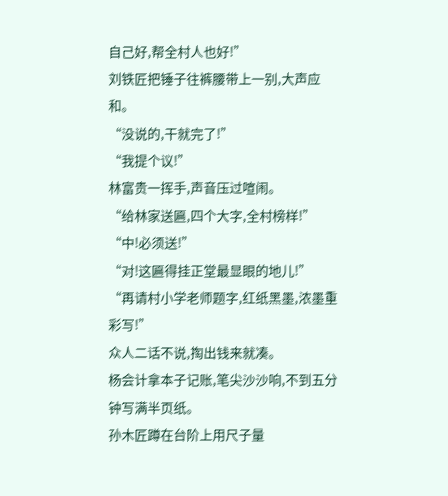自己好,帮全村人也好!”
刘铁匠把锤子往裤腰带上一别,大声应和。
“没说的,干就完了!”
“我提个议!”
林富贵一挥手,声音压过喧闹。
“给林家送匾,四个大字,全村榜样!”
“中!必须送!”
“对!这匾得挂正堂最显眼的地儿!”
“再请村小学老师题字,红纸黑墨,浓墨重彩写!”
众人二话不说,掏出钱来就凑。
杨会计拿本子记账,笔尖沙沙响,不到五分钟写满半页纸。
孙木匠蹲在台阶上用尺子量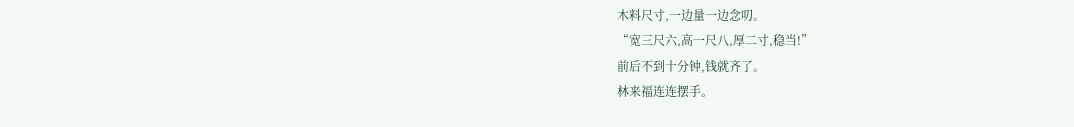木料尺寸,一边量一边念叨。
“宽三尺六,高一尺八,厚二寸,稳当!”
前后不到十分钟,钱就齐了。
林来福连连摆手。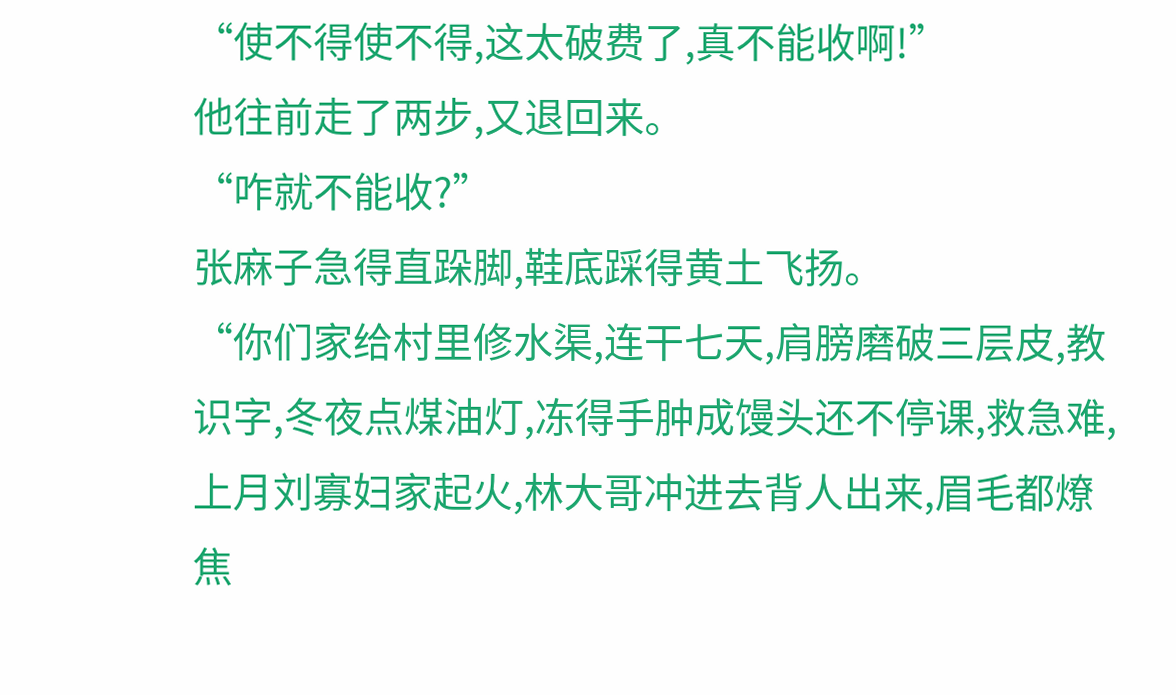“使不得使不得,这太破费了,真不能收啊!”
他往前走了两步,又退回来。
“咋就不能收?”
张麻子急得直跺脚,鞋底踩得黄土飞扬。
“你们家给村里修水渠,连干七天,肩膀磨破三层皮,教识字,冬夜点煤油灯,冻得手肿成馒头还不停课,救急难,上月刘寡妇家起火,林大哥冲进去背人出来,眉毛都燎焦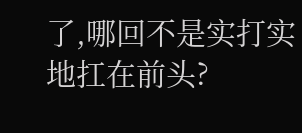了,哪回不是实打实地扛在前头?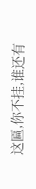这匾,你不挂,谁还有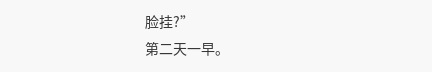脸挂?”
第二天一早。